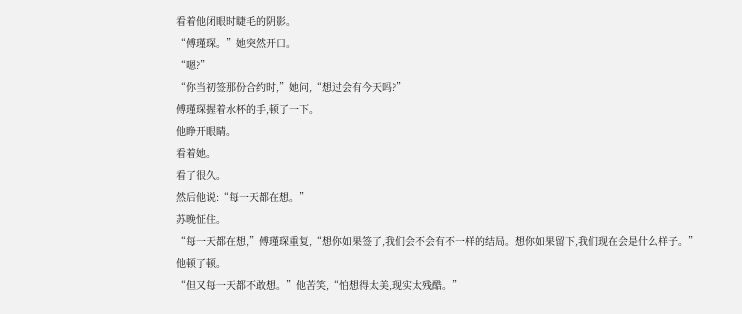看着他闭眼时睫毛的阴影。
“傅瑾琛。”她突然开口。
“嗯?”
“你当初签那份合约时,”她问,“想过会有今天吗?”
傅瑾琛握着水杯的手,顿了一下。
他睁开眼睛。
看着她。
看了很久。
然后他说:“每一天都在想。”
苏晚怔住。
“每一天都在想,”傅瑾琛重复,“想你如果签了,我们会不会有不一样的结局。想你如果留下,我们现在会是什么样子。”
他顿了顿。
“但又每一天都不敢想。”他苦笑,“怕想得太美,现实太残酷。”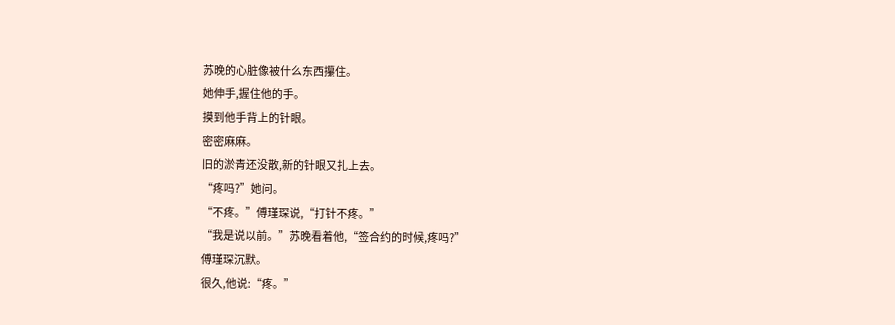苏晚的心脏像被什么东西攥住。
她伸手,握住他的手。
摸到他手背上的针眼。
密密麻麻。
旧的淤青还没散,新的针眼又扎上去。
“疼吗?”她问。
“不疼。”傅瑾琛说,“打针不疼。”
“我是说以前。”苏晚看着他,“签合约的时候,疼吗?”
傅瑾琛沉默。
很久,他说:“疼。”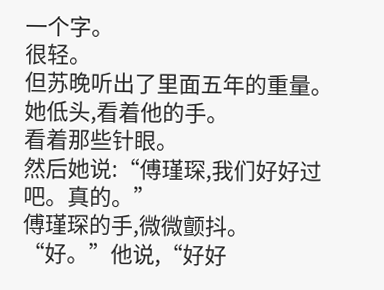一个字。
很轻。
但苏晚听出了里面五年的重量。
她低头,看着他的手。
看着那些针眼。
然后她说:“傅瑾琛,我们好好过吧。真的。”
傅瑾琛的手,微微颤抖。
“好。”他说,“好好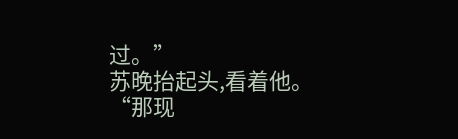过。”
苏晚抬起头,看着他。
“那现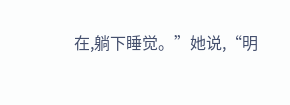在,躺下睡觉。”她说,“明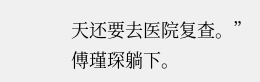天还要去医院复查。”
傅瑾琛躺下。